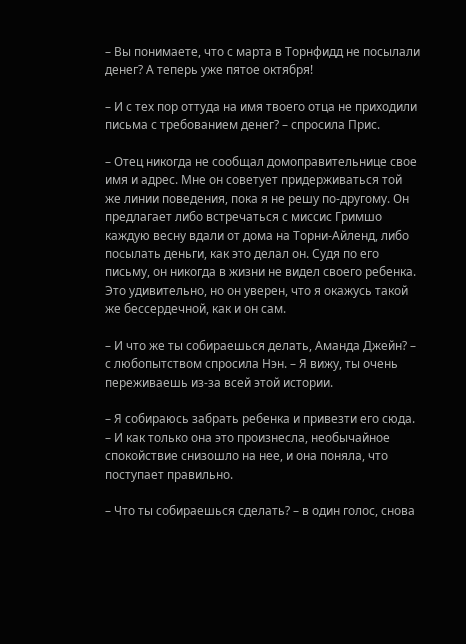– Вы понимаете, что с марта в Торнфидд не посылали денег? А теперь уже пятое октября!

– И с тех пор оттуда на имя твоего отца не приходили письма с требованием денег? – спросила Прис.

– Отец никогда не сообщал домоправительнице свое имя и адрес. Мне он советует придерживаться той же линии поведения, пока я не решу по-другому. Он предлагает либо встречаться с миссис Гримшо каждую весну вдали от дома на Торни-Айленд, либо посылать деньги, как это делал он. Судя по его письму, он никогда в жизни не видел своего ребенка. Это удивительно, но он уверен, что я окажусь такой же бессердечной, как и он сам.

– И что же ты собираешься делать, Аманда Джейн? – с любопытством спросила Нэн. – Я вижу, ты очень переживаешь из-за всей этой истории.

– Я собираюсь забрать ребенка и привезти его сюда. – И как только она это произнесла, необычайное спокойствие снизошло на нее, и она поняла, что поступает правильно.

– Что ты собираешься сделать? – в один голос, снова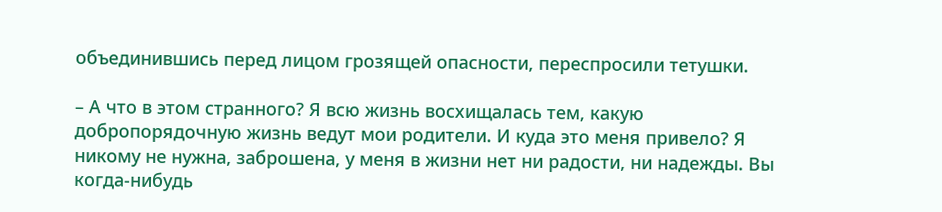объединившись перед лицом грозящей опасности, переспросили тетушки.

– А что в этом странного? Я всю жизнь восхищалась тем, какую добропорядочную жизнь ведут мои родители. И куда это меня привело? Я никому не нужна, заброшена, у меня в жизни нет ни радости, ни надежды. Вы когда-нибудь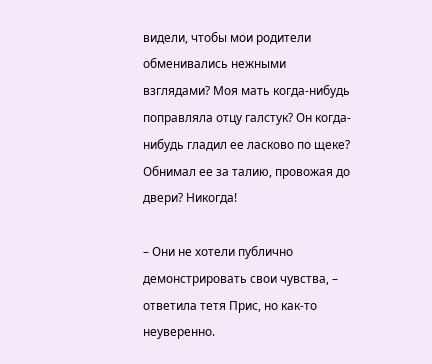видели, чтобы мои родители обменивались нежными взглядами? Моя мать когда-нибудь поправляла отцу галстук? Он когда-нибудь гладил ее ласково по щеке? Обнимал ее за талию, провожая до двери? Никогда!

– Они не хотели публично демонстрировать свои чувства, – ответила тетя Прис, но как-то неуверенно.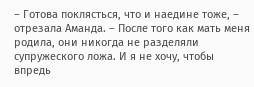– Готова поклясться, что и наедине тоже, – отрезала Аманда. – После того как мать меня родила, они никогда не разделяли супружеского ложа. И я не хочу, чтобы впредь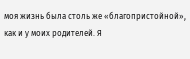моя жизнь была столь же «благопристойной», как и у моих родителей. Я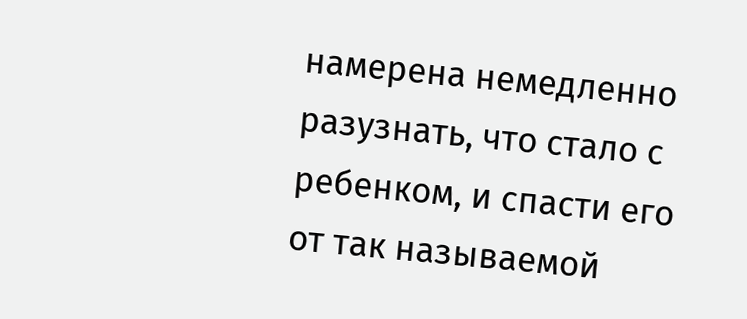намерена немедленно разузнать, что стало с ребенком, и спасти его от так называемой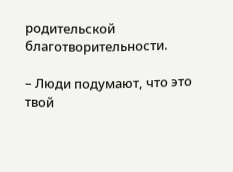родительской благотворительности.

– Люди подумают, что это твой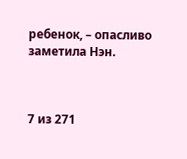ребенок, – опасливо заметила Нэн.



7 из 271